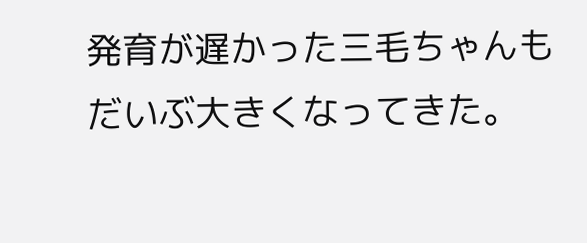発育が遅かった三毛ちゃんもだいぶ大きくなってきた。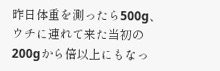昨日体重を測ったら500g、ウチに連れて来た当初の200gから倍以上にもなっ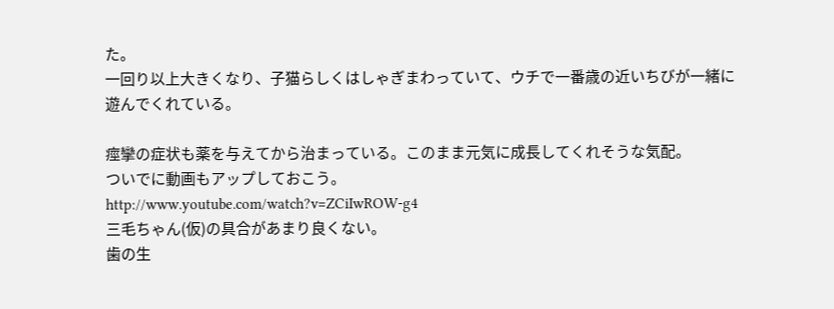た。
一回り以上大きくなり、子猫らしくはしゃぎまわっていて、ウチで一番歳の近いちびが一緒に遊んでくれている。

痙攣の症状も薬を与えてから治まっている。このまま元気に成長してくれそうな気配。
ついでに動画もアップしておこう。
http://www.youtube.com/watch?v=ZCiIwROW-g4
三毛ちゃん(仮)の具合があまり良くない。
歯の生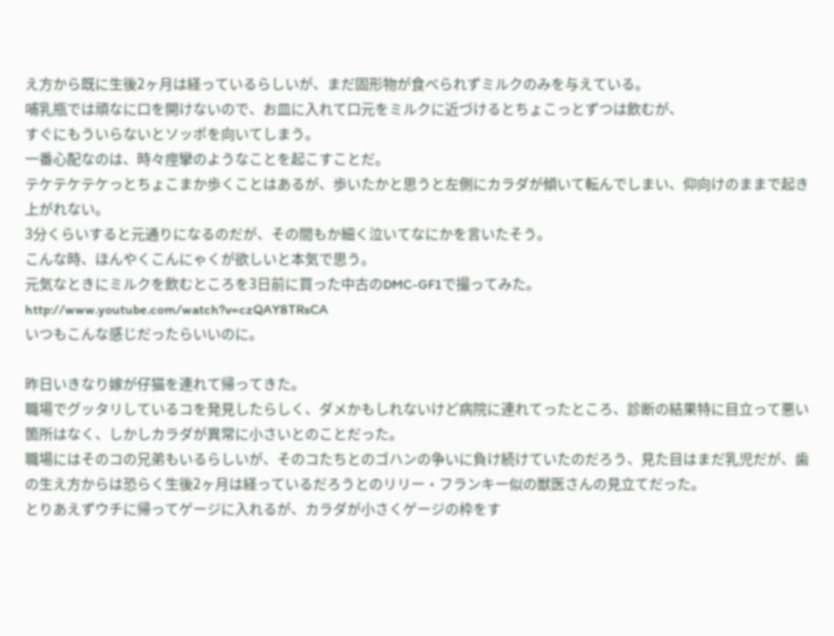え方から既に生後2ヶ月は経っているらしいが、まだ固形物が食べられずミルクのみを与えている。
哺乳瓶では頑なに口を開けないので、お皿に入れて口元をミルクに近づけるとちょこっとずつは飲むが、
すぐにもういらないとソッポを向いてしまう。
一番心配なのは、時々痙攣のようなことを起こすことだ。
テケテケテケっとちょこまか歩くことはあるが、歩いたかと思うと左側にカラダが傾いて転んでしまい、仰向けのままで起き上がれない。
3分くらいすると元通りになるのだが、その間もか細く泣いてなにかを言いたそう。
こんな時、ほんやくこんにゃくが欲しいと本気で思う。
元気なときにミルクを飲むところを3日前に買った中古のDMC-GF1で撮ってみた。
http://www.youtube.com/watch?v=czQAY8TRsCA
いつもこんな感じだったらいいのに。

昨日いきなり嫁が仔猫を連れて帰ってきた。
職場でグッタリしているコを発見したらしく、ダメかもしれないけど病院に連れてったところ、診断の結果特に目立って悪い箇所はなく、しかしカラダが異常に小さいとのことだった。
職場にはそのコの兄弟もいるらしいが、そのコたちとのゴハンの争いに負け続けていたのだろう、見た目はまだ乳児だが、歯の生え方からは恐らく生後2ヶ月は経っているだろうとのリリー・フランキー似の獣医さんの見立てだった。
とりあえずウチに帰ってゲージに入れるが、カラダが小さくゲージの枠をす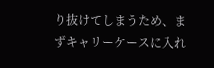り抜けてしまうため、まずキャリーケースに入れ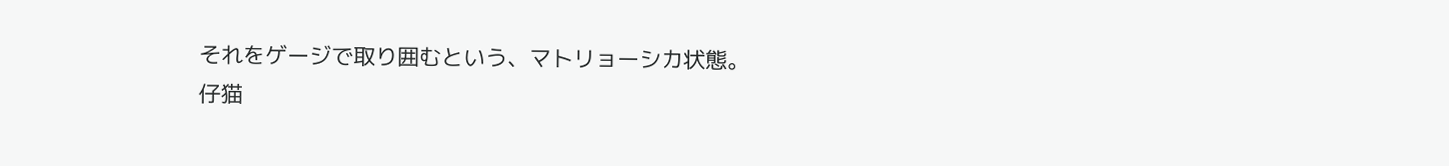それをゲージで取り囲むという、マトリョーシカ状態。
仔猫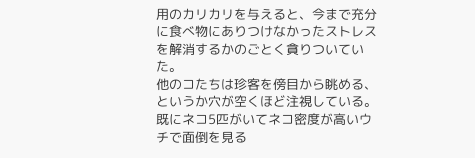用のカリカリを与えると、今まで充分に食べ物にありつけなかったストレスを解消するかのごとく貪りついていた。
他のコたちは珍客を傍目から眺める、というか穴が空くほど注視している。
既にネコ5匹がいてネコ密度が高いウチで面倒を見る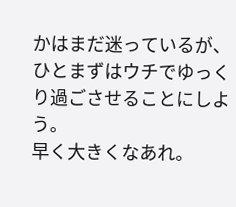かはまだ迷っているが、ひとまずはウチでゆっくり過ごさせることにしよう。
早く大きくなあれ。